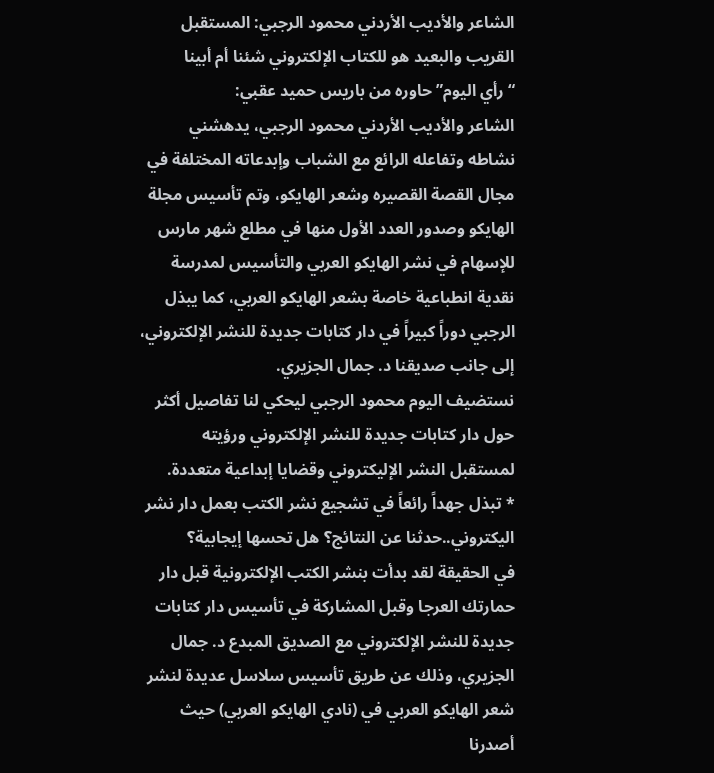الشاعر والأديب الأردني محمود الرجبي: المستقبل القريب والبعيد هو للكتاب الإلكتروني شئنا أم أبينا
“رأي اليوم” حاوره من باريس حميد عقبي:
الشاعر والأديب الأردني محمود الرجبي، يدهشني نشاطه وتفاعله الرائع مع الشباب وإبدعاته المختلفة في مجال القصة القصيره وشعر الهايكو، وتم تأسيس مجلة الهايكو وصدور العدد الأول منها في مطلع شهر مارس للإسهام في نشر الهايكو العربي والتأسيس لمدرسة نقدية انطباعية خاصة بشعر الهايكو العربي، كما يبذل الرجبي دوراً كبيراً في دار كتابات جديدة للنشر الإلكتروني، إلى جانب صديقنا د. جمال الجزيري.
نستضيف اليوم محمود الرجبي ليحكي لنا تفاصيل أكثر حول دار كتابات جديدة للنشر الإلكتروني ورؤيته لمستقبل النشر الإليكتروني وقضايا إبداعية متعددة.
* تبذل جهداً رائعاً في تشجيع نشر الكتب بعمل دار نشر اليكتروني..حدثنا عن النتائج؟ هل تحسها إيجابية؟
في الحقيقة لقد بدأت بنشر الكتب الإلكترونية قبل دار حمارتك العرجا وقبل المشاركة في تأسيس دار كتابات جديدة للنشر الإلكتروني مع الصديق المبدع د. جمال الجزيري، وذلك عن طريق تأسيس سلاسل عديدة لنشر شعر الهايكو العربي في (نادي الهايكو العربي) حيث أصدرنا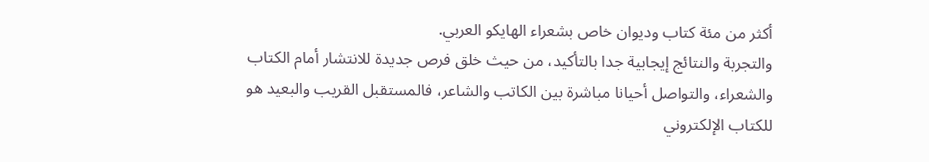أكثر من مئة كتاب وديوان خاص بشعراء الهايكو العربي.
والتجربة والنتائج إيجابية جدا بالتأكيد، من حيث خلق فرص جديدة للانتشار أمام الكتاب والشعراء، والتواصل أحيانا مباشرة بين الكاتب والشاعر، فالمستقبل القريب والبعيد هو للكتاب الإلكتروني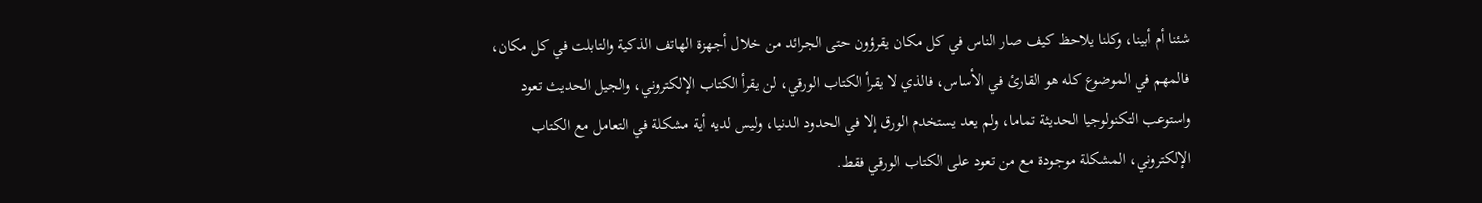شئنا أم أبينا، وكلنا يلاحظ كيف صار الناس في كل مكان يقرؤون حتى الجرائد من خلال أجهزة الهاتف الذكية والتابلت في كل مكان، فالمهم في الموضوع كله هو القارئ في الأساس، فالذي لا يقرأ الكتاب الورقي، لن يقرأ الكتاب الإلكتروني، والجيل الحديث تعود واستوعب التكنولوجيا الحديثة تماما، ولم يعد يستخدم الورق إلا في الحدود الدنيا، وليس لديه أية مشكلة في التعامل مع الكتاب الإلكتروني، المشكلة موجودة مع من تعود على الكتاب الورقي فقط.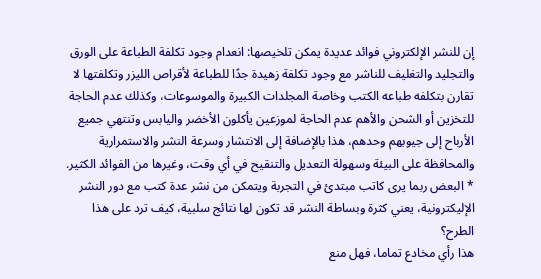إن للنشر الإلكتروني فوائد عديدة يمكن تلخيصها: انعدام وجود تكلفة الطباعة على الورق والتجليد والتغليف للناشر مع وجود تكلفة زهيدة جدًا للطباعة لأقراص الليزر وتكلفتها لا تقارن بتكلفه طباعه الكتب وخاصة المجلدات الكبيرة والموسوعات، وكذلك عدم الحاجة للتخزين أو الشحن والأهم عدم الحاجة لموزعين يأكلون الأخضر واليابس وتنتهي جميع الأرباح إلى جيوبهم وحدهم، هذا بالإضافة إلى الانتشار وسرعة النشر والاستمرارية والمحافظة على البيئة وسهولة التعديل والتنقيح في أي وقت، وغيرها من الفوائد الكثير.
* البعض ربما يرى كاتب مبتدئ في التجربة ويتمكن من نشر عدة كتب مع دور النشر الإليكترونية، يعني كثرة وبساطة النشر قد تكون لها نتائج سلبية، كيف ترد على هذا الطرح؟
هذا رأي مخادع تماما، فهل منع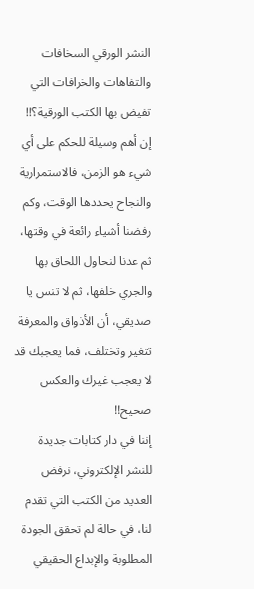النشر الورقي السخافات والتفاهات والخرافات التي تفيض بها الكتب الورقية؟!!
إن أهم وسيلة للحكم على أي شيء هو الزمن، فالاستمرارية والنجاح يحددها الوقت، وكم رفضنا أشياء رائعة في وقتها، ثم عدنا لنحاول اللحاق بها والجري خلفها، ثم لا تنس يا صديقي، أن الأذواق والمعرفة تتغير وتختلف، فما يعجبك قد لا يعجب غيرك والعكس صحيح!!
إننا في دار كتابات جديدة للنشر الإلكتروني، نرفض العديد من الكتب التي تقدم لنا، في حالة لم تحقق الجودة المطلوبة والإبداع الحقيقي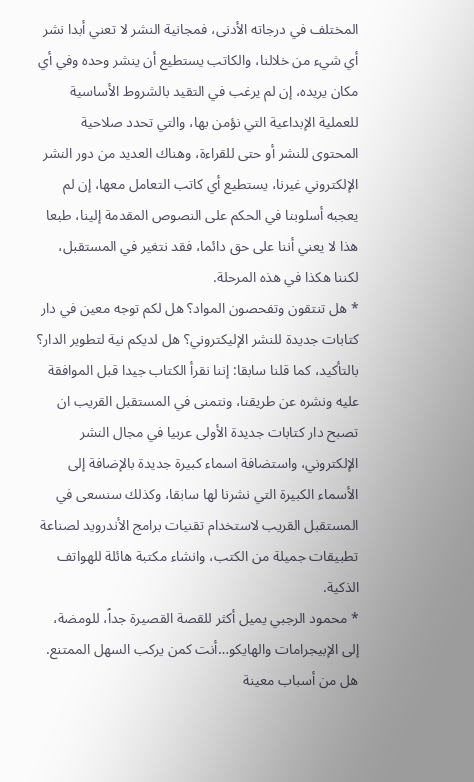المختلف في درجاته الأدنى، فمجانية النشر لا تعني أبدا نشر أي شيء من خلالنا، والكاتب يستطيع أن ينشر وحده وفي أي مكان يريده، إن لم يرغب في التقيد بالشروط الأساسية للعملية الإبداعية التي نؤمن بها، والتي تحدد صلاحية المحتوى للنشر أو حتى للقراءة، وهناك العديد من دور النشر الإلكتروني غيرنا، يستطيع أي كاتب التعامل معها، إن لم يعجبه أسلوبنا في الحكم على النصوص المقدمة إلينا، طبعا هذا لا يعني أننا على حق دائما، فقد نتغير في المستقبل، لكننا هكذا في هذه المرحلة.
* هل تنتقون وتفحصون المواد؟ هل لكم توجه معين في دار كتابات جديدة للنشر الإليكتروني؟ هل لديكم نية لتطوير الدار؟
بالتأكيد، كما قلنا سابقا: إننا نقرأ الكتاب جيدا قبل الموافقة عليه ونشره عن طريقنا، ونتمنى في المستقبل القريب ان تصبح دار كتابات جديدة الأولى عربيا في مجال النشر الإلكتروني، واستضافة اسماء كبيرة جديدة بالإضافة إلى الأسماء الكبيرة التي نشرنا لها سابقا، وكذلك سنسعى في المستقبل القريب لاستخدام تقنيات برامج الأندرويد لصناعة تطبيقات جميلة من الكتب، وانشاء مكتبة هائلة للهواتف الذكية.
* محمود الرجبي يميل أكثر للقصة القصيرة جداً، للومضة، إلى الإبيجرامات والهايكو…أنت كمن يركب السهل الممتنع. هل من أسباب معينة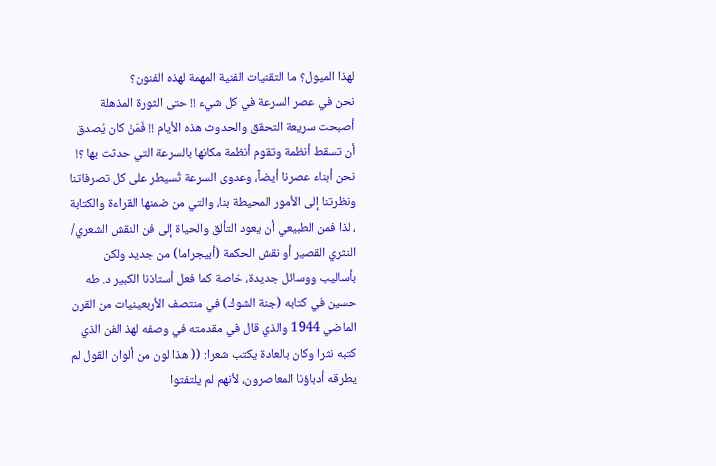لهذا الميول؟ ما التقنيات الفنية المهمة لهذه الفنون؟
نحن في عصر السرعة في كل شيء !! حتى الثورة المذهلة أصبحت سريعة التحقق والحدوث هذه الأيام !! فَمَنْ كان يُصدق أن تسقط أنظمة وتقوم أنظمة مكانها بالسرعة التي حدثت بها ؟!
نحن أبناء عصرنا أيضاً، وعدوى السرعة تُسيطر على كل تصرفاتنا ونظرتنا إلى الأمور المحيطة بنا، والتي من ضمنها القراءة والكتابة ، لذا فمن الطبيعي أن يعود التألق والحياة إلى فن النقش الشعري/ النثري القصير أو نقش الحكمة (أبيجراما) من جديد ولكن بأساليب ووسائل جديدة، خاصة كما فعل أستاذنا الكبير د. طه حسين في كتابه (جنة الشوك) في منتصف الأربعينيات من القرن الماضي 1944 والذي قال في مقدمته في وصفه لهذ الفن الذي كتبه نثرا وكان بالعادة يكتب شعرا: (( هذا لون من ألوان القول لم يطرقه أدباؤنا المعاصرون، لأنهم لم يلتفتوا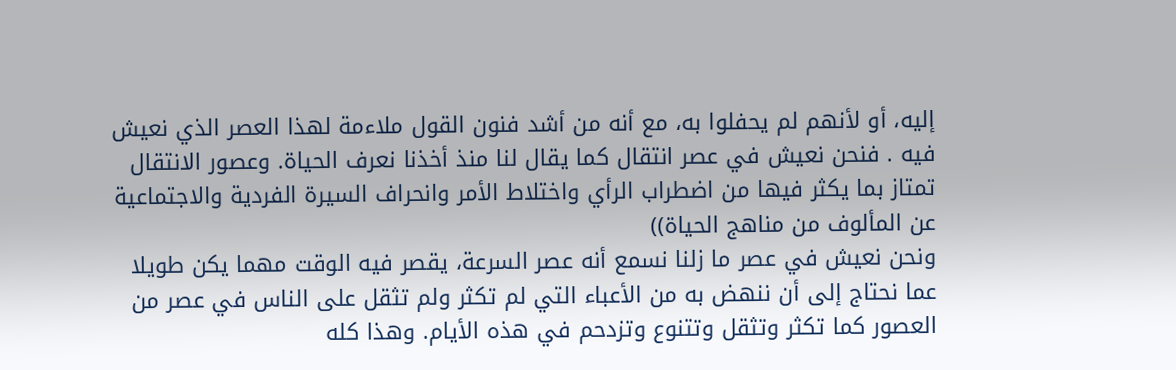إليه، أو لأنهم لم يحفلوا به، مع أنه من أشد فنون القول ملاءمة لهذا العصر الذي نعيش فيه . فنحن نعيش في عصر انتقال كما يقال لنا منذ أخذنا نعرف الحياة. وعصور الانتقال تمتاز بما يكثر فيها من اضطراب الرأي واختلاط الأمر وانحراف السيرة الفردية والاجتماعية عن المألوف من مناهج الحياة))
ونحن نعيش في عصر ما زلنا نسمع أنه عصر السرعة، يقصر فيه الوقت مهما يكن طويلا عما نحتاج إلى أن ننهض به من الأعباء التي لم تكثر ولم تثقل على الناس في عصر من العصور كما تكثر وتثقل وتتنوع وتزدحم في هذه الأيام. وهذا كله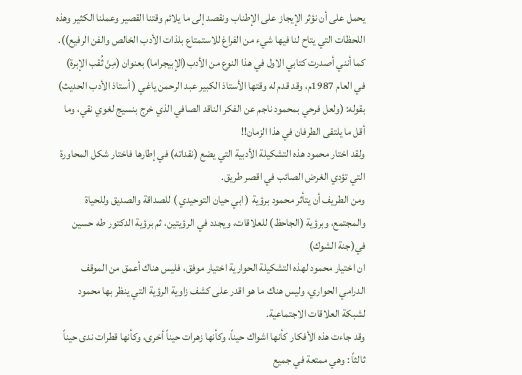يحمل على أن نؤثر الإيجاز على الإطناب ونقصد إلى ما يلائم وقتنا القصير وعملنا الكثير وهذه اللحظات التي يتاح لنا فيها شيء من الفراغ للاستمتاع بلذات الأدب الخالص والفن الرفيع)).
كما أنني أصدرت كتابي الاول في هذا النوع من الأدب(الإبيجراما) بعنوان (مِنْ ثُقب الإبرة) في العام 1987م، وقد قدم له وقتها الأستاذ الكبير عبد الرحمن ياغي ( أستاذ الأدب الحديث) بقوله: (ولعل فرحي بمحمود ناجم عن الفكر الناقد الصافي الذي خرج بنسيج لغوي نقي، وما أقل ما يلتقى الطرفان في هذا الزمان!!
ولقد اختار محمود هذه التشكيلة الأدبية التي يضع (نقداته) في إطارها فاختار شكل المحاورة التي تؤدي الغرض الصائب في اقصر طريق.
ومن الطريف أن يتأثر محمود برؤية ( ابي حيان التوحيدي ) للصداقة والصديق وللحياة والمجتمع، وبرؤية (الجاحظ) للعلاقات، ويجدد في الرؤيتين، ثم برؤية الدكتور طه حسين في(جنة الشوك)
ان اختيار محمود لهذه التشكيلة الحوارية اختيار موفق، فليس هناك أعمق من الموقف الدرامي الحواري، وليس هناك ما هو اقدر على كشف زاوية الرؤية التي ينظر بها محمود لشبكة العلاقات الاجتماعية.
وقد جاءت هذه الأفكار كأنها اشواك حيناً، وكأنها زهرات حيناً أخرى، وكأنها قطرات ندى حيناً ثالثاً : وهي ممتعة في جميع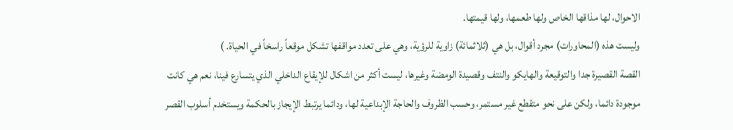الاحوال، لها مذاقها الخاص ولها طعمها، ولها قيمتها.
وليست هذه (المحاورات) مجرد أقوال، بل هي (ثلاثمائة) زاوية للرؤية، وهي على تعدد مواقفها تشكل موقعاً راسخاً في الحياة. )
القصة القصيرة جدا والتوقيعة والهايكو والنتف وقصيدة الومضة وغيرها، ليست أكثر من اشكال للإيقاع الداخلي الذي يتسارع فينا، نعم هي كانت موجودة دائما، ولكن على نحو متقطع غير مستمر، وحسب الظروف والحاجة الإبداعية لها، ودائما يرتبط الإيجاز بالحكمة ويستخدم أسلوب القصر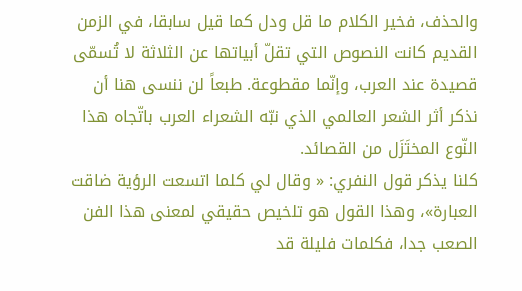والحذف، فخير الكلام ما قل ودل كما قيل سابقا، في الزمن القديم كانت النصوص التي تقلّ أبياتها عن الثلاثة لا تُسمّى قصيدة عند العرب، وإنّما مقطوعة. طبعاً لن ننسى هنا أن نذكر أثر الشعر العالمي الذي نبّه الشعراء العرب باتّجاه هذا النّوع المختَزَل من القصائد.
كلنا يذكر قول النفري: « وقال لي كلما اتسعت الرؤية ضاقت العبارة»، وهذا القول هو تلخيص حقيقي لمعنى هذا الفن الصعب جدا، فكلمات فليلة قد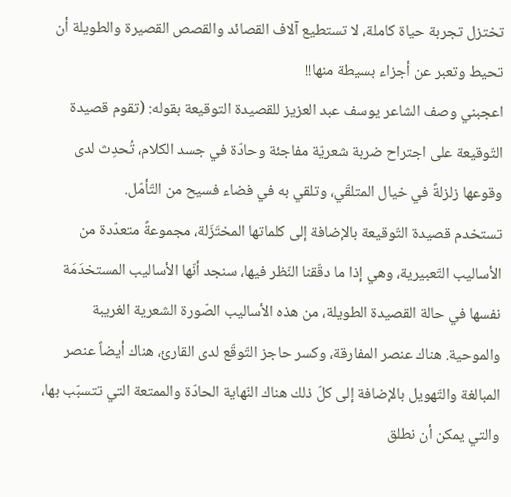تختزل تجربة حياة كاملة، لا تستطيع آلاف القصائد والقصص القصيرة والطويلة أن تحيط وتعبر عن أجزاء بسيطة منها!!
اعجبني وصف الشاعر يوسف عبد العزيز للقصيدة التوقيعة بقوله: (تقوم قصيدة التّوقيعة على اجتراح ضربة شعريّة مفاجئة وحادّة في جسد الكلام، تُحدِث لدى وقوعها زلزلةً في خيال المتلقّي، وتلقي به في فضاء فسيح من التّأمّل.
تستخدم قصيدة التّوقيعة بالإضافة إلى كلماتها المختَزَلة، مجموعةً متعدّدة من الأساليب التّعبيرية، وهي إذا ما دقّقنا النّظر فيها، سنجد أنّها الأساليب المستخدَمَة نفسها في حالة القصيدة الطويلة، من هذه الأساليب الصّورة الشعرية الغريبة والموحية. هناك عنصر المفارقة، وكسر حاجز التّوقّع لدى القارئ، هناك أيضاً عنصر المبالغة والتّهويل بالإضافة إلى كلّ ذلك هناك النّهاية الحادّة والممتعة التي تتسبّب بها، والتي يمكن أن نطلق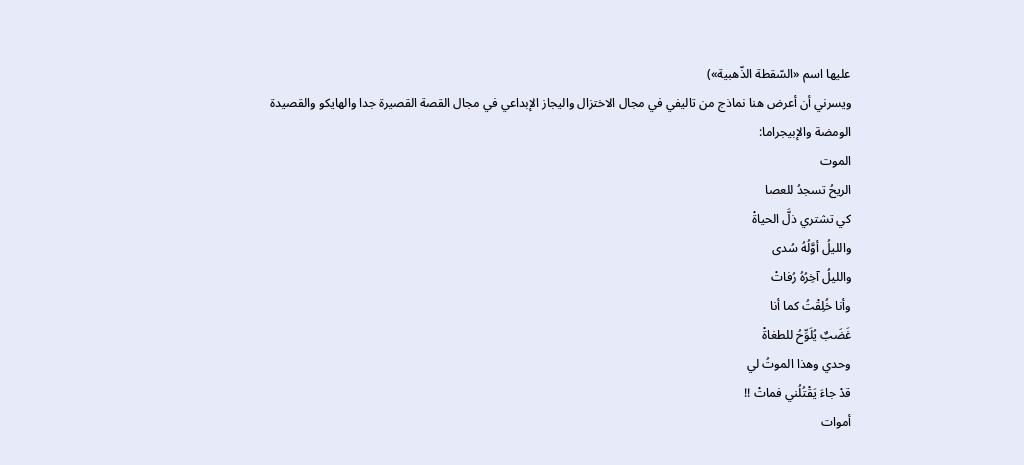عليها اسم «السّقطة الذّهبية»)
ويسرني أن أعرض هنا نماذج من تاليفي في مجال الاختزال واليجاز الإبداعي في مجال القصة القصيرة جدا والهايكو والقصيدة الومضة والإبيجراما:
الموت
الريحُ تسجدُ للعصا
كي تشتري ذلَّ الحياةْ
والليلُ أوَّلُهُ سُدى
والليلُ آخِرُهُ رُفاتْ
وأنا خُلِقْتُ كما أنا
غَضَبٌ يُلَوِّحُ للطغاةْ
وحدي وهذا الموتُ لي
قدْ جاءَ يَقْتُلُني فماتْ !!
أموات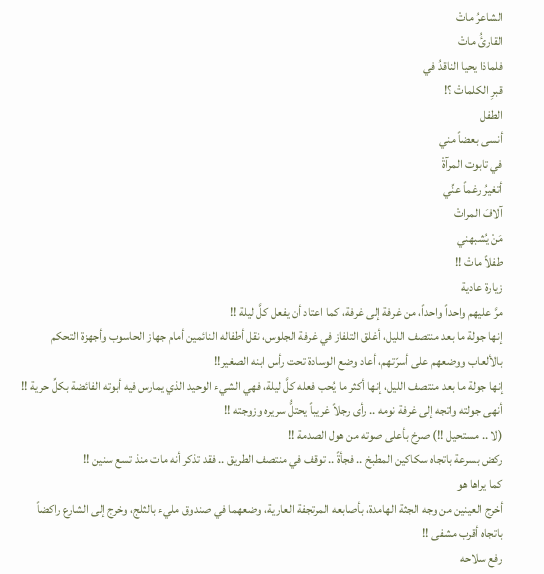الشاعرُ ماتْ
القارئُ ماتْ
فلماذا يحيا الناقدُ في
قبرِ الكلماتْ ؟!
الطفل
أنسى بعضاً مني
في تابوت المرآةْ
أتغيرُ رغماً عنِّي
آلافَ المراتْ
مَنْ يُشبهني
طفلاً ماتْ !!
زيارة عادية
مرَّ عليهم واحداً واحداً، من غرفة إلى غرفة، كما اعتاد أن يفعل كلَّ ليلة !!
إنها جولة ما بعد منتصف الليل، أغلق التلفاز في غرفة الجلوس، نقل أطفاله النائمين أمام جهاز الحاسوب وأجهزة التحكم بالألعاب ووضعهم على أسرّتهم، أعاد وضع الوسادة تحت رأس ابنه الصغير!!
إنها جولة ما بعد منتصف الليل، إنها أكثر ما يُحب فعله كلَّ ليلة، فهي الشيء الوحيد الذي يمارس فيه أبوته الفائضة بكلِّ حرية !!
أنهى جولته واتجه إلى غرفة نومه .. رأى رجلاً غريباً يحتلُّ سريره وزوجته !!
(لا .. مستحيل !!) صرخ بأعلى صوته من هول الصدمة !!
ركض بسرعة باتجاه سكاكين المطبخ .. فجأةً .. توقف في منتصف الطريق .. فقد تذكر أنه مات منذ تسع سنين !!
كما يراها هو
أخرج العينين من وجه الجثة الهامدة، بأصابعه المرتجفة العارية، وضعهما في صندوق مليء بالثلج، وخرج إلى الشارع راكضاً باتجاه أقرب مشفى !!
رفع سلاحه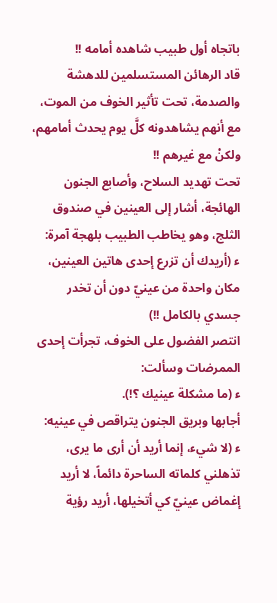باتجاه أول طبيب شاهده أمامه !!
قاد الرهائن المستسلمين للدهشة والصدمة، تحت تأثير الخوف من الموت، مع أنهم يشاهدونه كلَّ يوم يحدث أمامهم، ولكنْ مع غيرهم !!
تحت تهديد السلاح، وأصابع الجنون الهائجة، أشار إلى العينين في صندوق الثلج، وهو يخاطب الطبيب بلهجة آمرة:
ء (أريدك أن تزرع إحدى هاتين العينين، مكان واحدة من عينيّ دون أن تخدر جسدي بالكامل !!)
انتصر الفضول على الخوف، تجرأت إحدى الممرضات وسألت:
ء (ما مشكلة عينيك ؟!).
أجابها وبريق الجنون يتراقص في عينيه:
ء (لا شيء، إنما أريد أن أرى ما يرى، تذهلني كلماته الساحرة دائماً، لا أريد إغماض عينيّ كي أتخيلها، أريد رؤية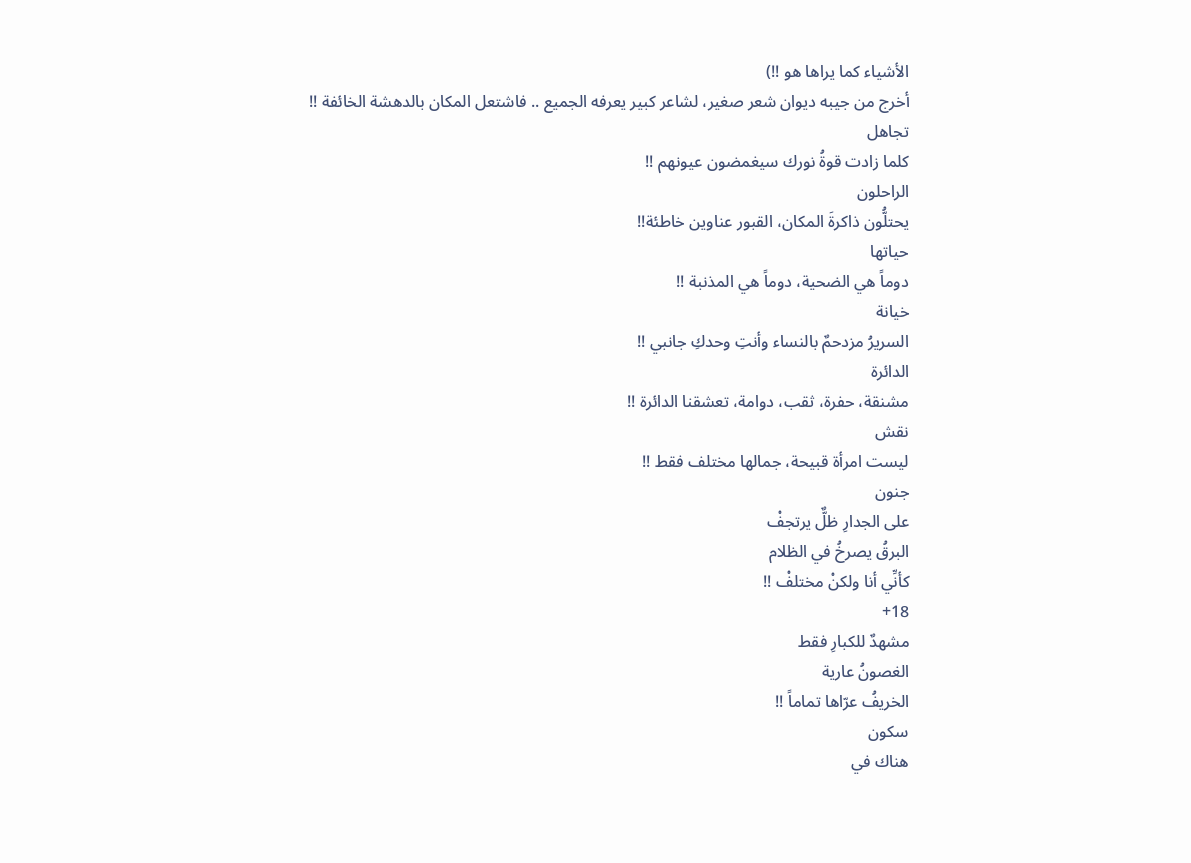الأشياء كما يراها هو !!)
أخرج من جيبه ديوان شعر صغير، لشاعر كبير يعرفه الجميع .. فاشتعل المكان بالدهشة الخائفة !!
تجاهل
كلما زادت قوةُ نورك سيغمضون عيونهم !!
الراحلون
يحتلُّون ذاكرةَ المكان، القبور عناوين خاطئة!!
حياتها
دوماً هي الضحية، دوماً هي المذنبة !!
خيانة
السريرُ مزدحمٌ بالنساء وأنتِ وحدكِ جانبي !!
الدائرة
مشنقة، حفرة، ثقب، دوامة، تعشقنا الدائرة !!
نقش
ليست امرأة قبيحة، جمالها مختلف فقط !!
جنون
على الجدارِ ظلٌّ يرتجفْ
البرقُ يصرخُ في الظلام
كأنِّي أنا ولكنْ مختلفْ !!
18+
مشهدٌ للكبارِ فقط
الغصونُ عارية
الخريفُ عرّاها تماماً !!
سكون
هناك في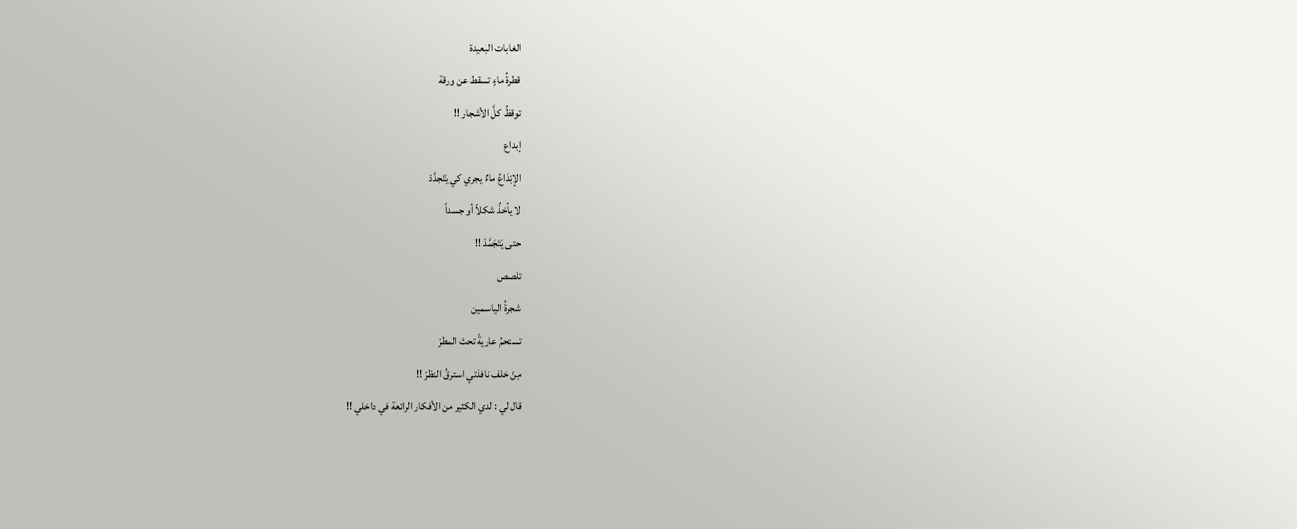الغابات البعيدة
قطرةُ ماءٍ تسقط عن ورقة
توقظُ كلَّ الأشجار !!
إبداع
الإبْدَاعُ ماءٌ يجري كي يَتَجدَّدْ
لا يأخذُ شكلاً أو جسداً
حتى يَتَجَمَّدْ !!
تلصص
شجرةُ الياسمين
تستحمُ عاريةً تحتَ المطرْ
مِنْ خلف نافذتي استرقُ النظرْ !!
قال لي : لدي الكثير من الأفكار الرائعة في داخلي !!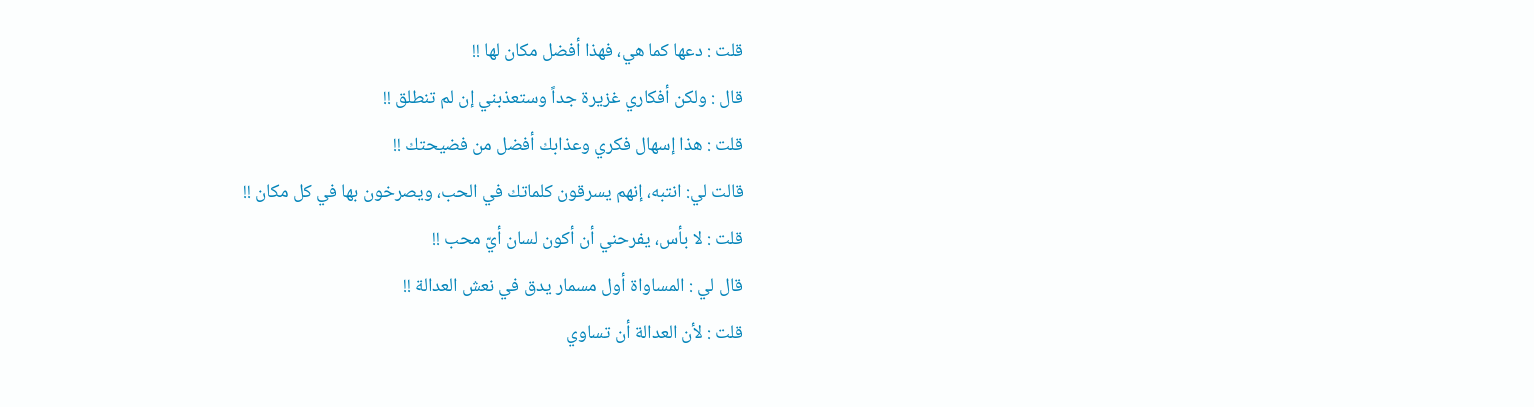قلت : دعها كما هي، فهذا أفضل مكان لها !!
قال : ولكن أفكاري غزيرة جداً وستعذبني إن لم تنطلق !!
قلت : هذا إسهال فكري وعذابك أفضل من فضيحتك !!
قالت لي: انتبه، إنهم يسرقون كلماتك في الحب، ويصرخون بها في كل مكان !!
قلت : لا بأس، يفرحني أن أكون لسان أيّ محب !!
قال لي : المساواة أول مسمار يدق في نعش العدالة !!
قلت : لأن العدالة أن تساوي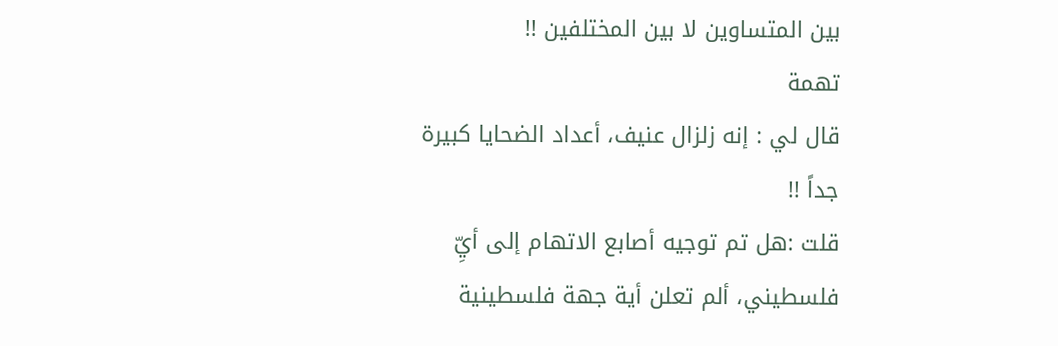بين المتساوين لا بين المختلفين !!
تهمة
قال لي : إنه زلزال عنيف، أعداد الضحايا كبيرة جداً !!
قلت :هل تم توجيه أصابع الاتهام إلى أيِّ فلسطيني، ألم تعلن أية جهة فلسطينية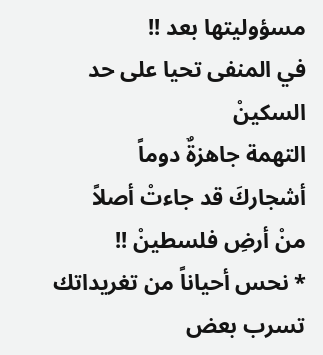مسؤوليتها بعد !!
في المنفى تحيا على حد السكينْ
التهمة جاهزةٌ دوماً
أشجاركَ قد جاءتْ أصلاً
منْ أرضِ فلسطينْ !!
* نحس أحياناً من تغريداتك تسرب بعض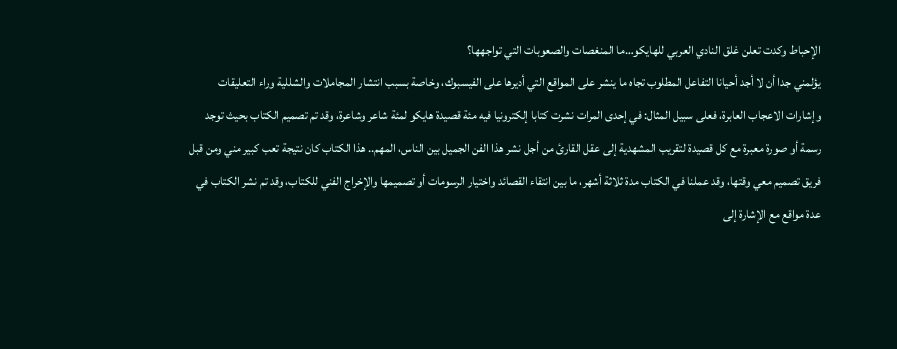الإحباط وكدت تعلن غلق النادي العربي للهايكو…ما المنغصات والصعوبات التي تواجهها؟
يؤلمني جدا أن لا أجد أحيانا التفاعل المطلوب تجاه ما ينشر على المواقع التي أديرها على الفيسبوك، وخاصة بسبب انتشار المجاملات والشللية وراء التعليقات وإشارات الاعجاب العابرة، فعلى سبيل المثال: في إحدى المرات نشرت كتابا إلكترونيا فيه مئة قصيدة هايكو لمئة شاعر وشاعرة، وقد تم تصميم الكتاب بحيث توجد رسمة أو صورة معبرة مع كل قصيدة لتقريب المشهدية إلى عقل القارئ من أجل نشر هذا الفن الجميل بين الناس، المهم.. هذا الكتاب كان نتيجة تعب كبير مني ومن قبل فريق تصميم معي وقتها، وقد عملنا في الكتاب مدة ثلاثة أشهر، ما بين انتقاء القصائد واختيار الرسومات أو تصميمها والإخراج الفني للكتاب، وقد تم نشر الكتاب في عدة مواقع مع الإشارة إلى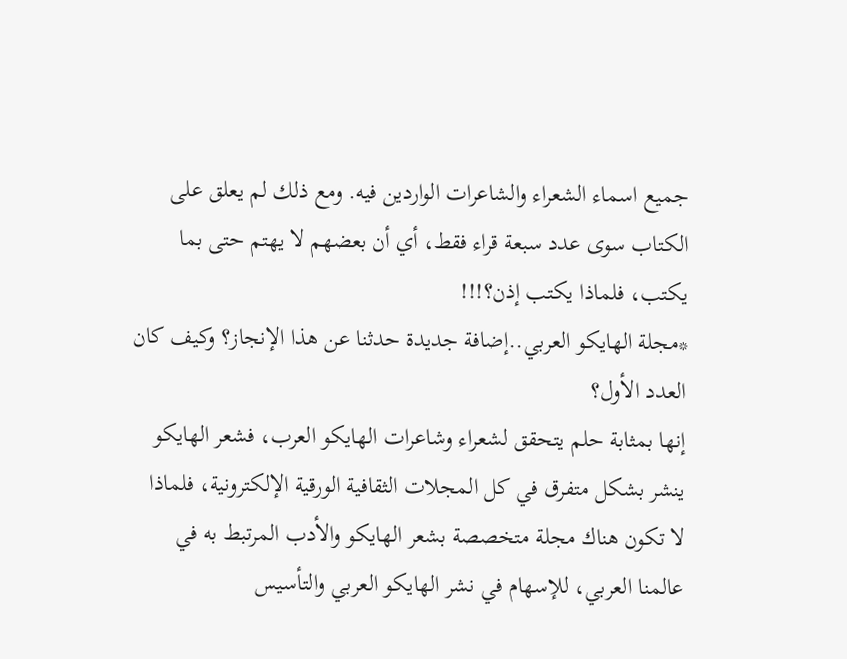جميع اسماء الشعراء والشاعرات الواردين فيه. ومع ذلك لم يعلق على الكتاب سوى عدد سبعة قراء فقط، أي أن بعضهم لا يهتم حتى بما يكتب، فلماذا يكتب إذن؟!!!
*مجلة الهايكو العربي..إضافة جديدة حدثنا عن هذا الإنجاز؟ وكيف كان العدد الأول؟
إنها بمثابة حلم يتحقق لشعراء وشاعرات الهايكو العرب، فشعر الهايكو ينشر بشكل متفرق في كل المجلات الثقافية الورقية الإلكترونية، فلماذا لا تكون هناك مجلة متخصصة بشعر الهايكو والأدب المرتبط به في عالمنا العربي، للإسهام في نشر الهايكو العربي والتأسيس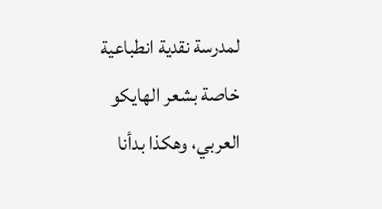لمدرسة نقدية انطباعية خاصة بشعر الهايكو العربي، وهكذا بدأنا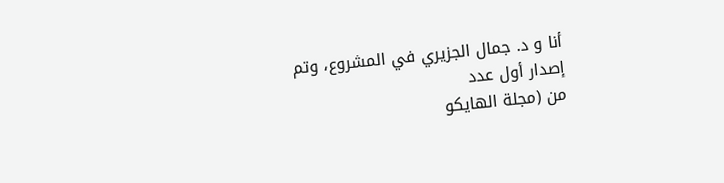أنا و د. جمال الجزيري في المشروع، وتم إصدار أول عدد
من (مجلة الهايكو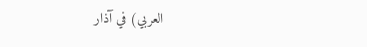العربي) في آذار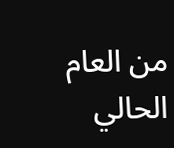من العام الحالي